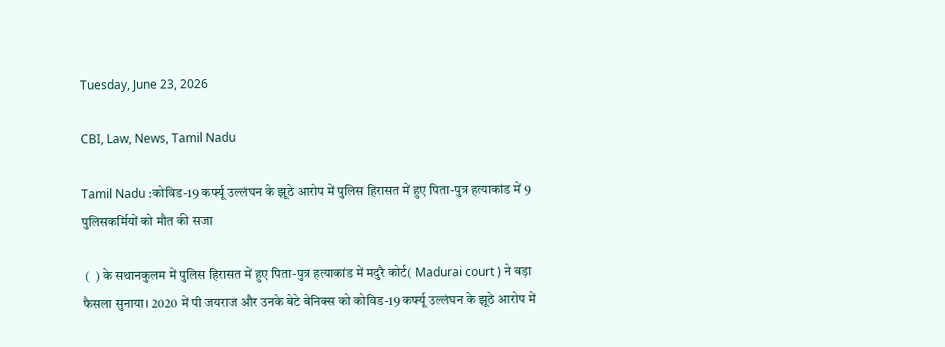Tuesday, June 23, 2026

CBI, Law, News, Tamil Nadu

Tamil Nadu :कोविड-19 कर्फ्यू उल्लंघन के झूठे आरोप में पुलिस हिरासत में हुए पिता-पुत्र हत्याकांड में 9 पुलिसकर्मियों को मौत की सजा

 (  ) के सथानकुलम में पुलिस हिरासत में हुए पिता-पुत्र हत्याकांड में मदुरै कोर्ट( Madurai court ) ने बड़ा फैसला सुनाया। 2020 में पी जयराज और उनके बेटे बेनिक्स को कोविड-19 कर्फ्यू उल्लंघन के झूठे आरोप में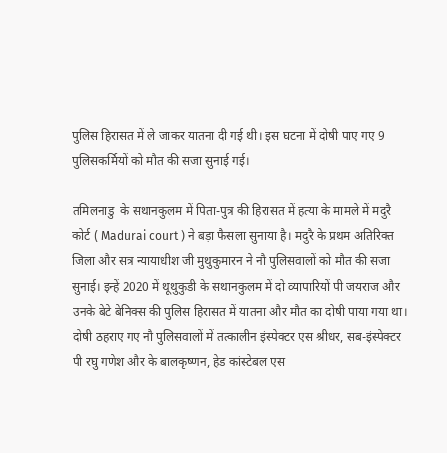पुलिस हिरासत में ले जाकर यातना दी गई थी। इस घटना में दोषी पाए गए 9 पुलिसकर्मियों को मौत की सजा सुनाई गई।

तमिलनाडु  के सथानकुलम में पिता-पुत्र की हिरासत में हत्या के मामले में मदुरै  कोर्ट ( Madurai court ) ने बड़ा फैसला सुनाया है। मदुरै के प्रथम अतिरिक्त जिला और सत्र न्यायाधीश जी मुथुकुमारन ने नौ पुलिसवालों को मौत की सजा सुनाई। इन्हें 2020 में थूथुकुडी के सथानकुलम में दो व्यापारियों पी जयराज और उनके बेटे बेनिक्स की पुलिस हिरासत में यातना और मौत का दोषी पाया गया था। दोषी ठहराए गए नौ पुलिसवालों में तत्कालीन इंस्पेक्टर एस श्रीधर, सब-इंस्पेक्टर पी रघु गणेश और के बालकृष्णन, हेड कांस्टेबल एस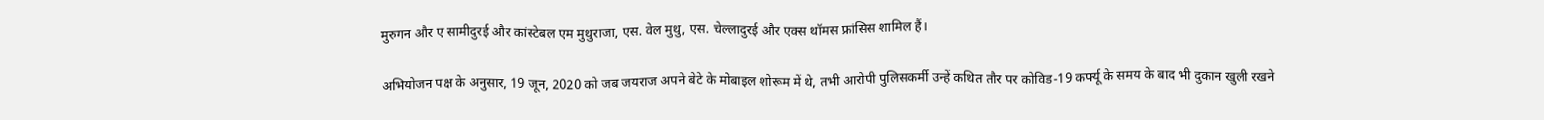मुरुगन और ए सामीदुरई और कांस्टेबल एम मुथुराजा, एस. वेल मुथु, एस. चेल्लादुरई और एक्स थॉमस फ्रांसिस शामिल हैं।

अभियोजन पक्ष के अनुसार, 19 जून, 2020 को जब जयराज अपने बेटे के मोबाइल शोरूम में थे, तभी आरोपी पुलिसकर्मी उन्हें कथित तौर पर कोविड-19 कर्फ्यू के समय के बाद भी दुकान खुली रखने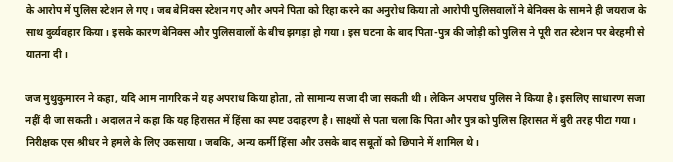के आरोप में पुलिस स्टेशन ले गए। जब बेनिक्स स्टेशन गए और अपने पिता को रिहा करने का अनुरोध किया तो आरोपी पुलिसवालों ने बेनिक्स के सामने ही जयराज के साथ दुर्व्यवहार किया। इसके कारण बेनिक्स और पुलिसवालों के बीच झगड़ा हो गया। इस घटना के बाद पिता-पुत्र की जोड़ी को पुलिस ने पूरी रात स्टेशन पर बेरहमी से यातना दी।

जज मुथुकुमारन ने कहा, यदि आम नागरिक ने यह अपराध किया होता, तो सामान्य सजा दी जा सकती थी। लेकिन अपराध पुलिस ने किया है। इसलिए साधारण सजा नहीं दी जा सकती। अदालत ने कहा कि यह हिरासत में हिंसा का स्पष्ट उदाहरण है। साक्ष्यों से पता चला कि पिता और पुत्र को पुलिस हिरासत में बुरी तरह पीटा गया। निरीक्षक एस श्रीधर ने हमले के लिए उकसाया। जबकि, अन्य कर्मी हिंसा और उसके बाद सबूतों को छिपाने में शामिल थे।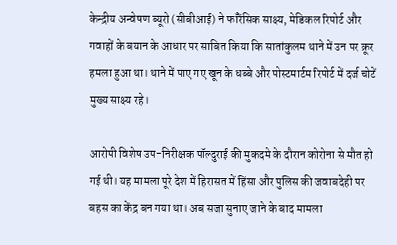केन्द्रीय अन्वेषण ब्यूरो (सीबीआई) ने फॉरेंसिक साक्ष्य, मेडिकल रिपोर्ट और गवाहों के बयान के आधार पर साबित किया कि सातांकुलम थाने में उन पर क्रूर हमला हुआ था। थाने में पाए गए खून के धब्बे और पोस्टमार्टम रिपोर्ट में दर्ज चोटें मुख्य साक्ष्य रहे।

आरोपी विशेष उप-निरीक्षक पॉल्दुराई की मुकदमे के दौरान कोरोना से मौत हो गई थी। यह मामला पूरे देश में हिरासत में हिंसा और पुलिस की जवाबदेही पर बहस का केंद्र बन गया था। अब सजा सुनाए जाने के बाद मामला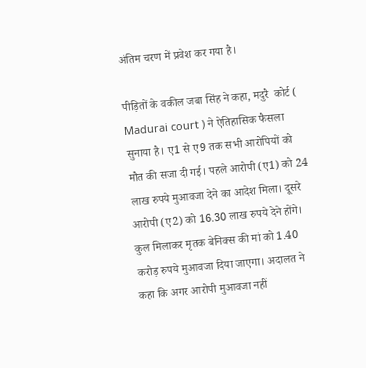अंतिम चरण में प्रवेश कर गया है।

पीड़ितों के वकील जबा सिंह ने कहा, मदुरै  कोर्ट ( Madurai court ) ने ऐतिहासिक फैसला सुनाया है। ए1 से ए9 तक सभी आरोपियों को मौत की सजा दी गई। पहले आरोपी (ए1) को 24 लाख रुपये मुआवजा देने का आदेश मिला। दूसरे आरोपी (ए2) को 16.30 लाख रुपये देने होंगे। कुल मिलाकर मृतक बेनिक्स की मां को 1.40 करोड़ रुपये मुआवजा दिया जाएगा। अदालत ने कहा कि अगर आरोपी मुआवजा नहीं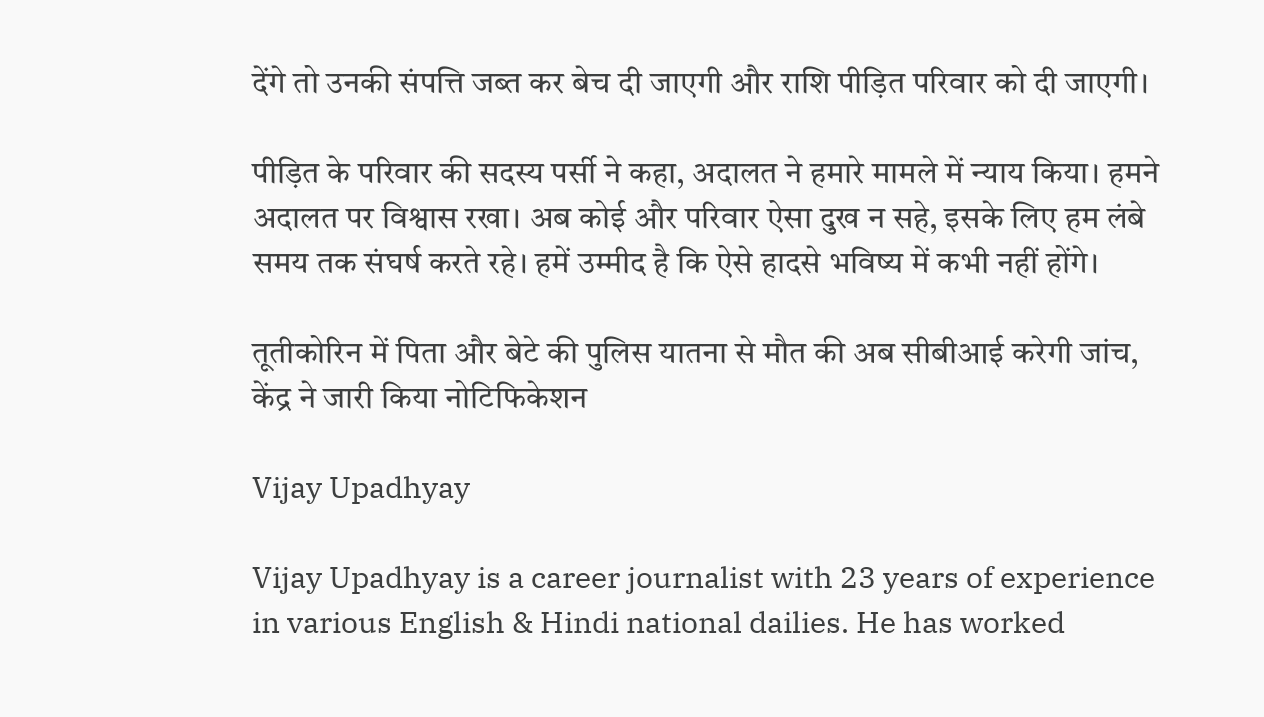देंगे तो उनकी संपत्ति जब्त कर बेच दी जाएगी और राशि पीड़ित परिवार को दी जाएगी।

पीड़ित के परिवार की सदस्य पर्सी ने कहा, अदालत ने हमारे मामले में न्याय किया। हमने अदालत पर विश्वास रखा। अब कोई और परिवार ऐसा दुख न सहे, इसके लिए हम लंबे समय तक संघर्ष करते रहे। हमें उम्मीद है कि ऐसे हादसे भविष्य में कभी नहीं होंगे।

तूतीकोरिन में पिता और बेटे की पुलिस यातना से मौत की अब सीबीआई करेगी जांच, केंद्र ने जारी किया नोटिफिकेशन

Vijay Upadhyay

Vijay Upadhyay is a career journalist with 23 years of experience in various English & Hindi national dailies. He has worked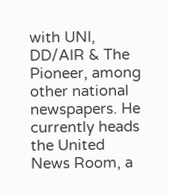with UNI, DD/AIR & The Pioneer, among other national newspapers. He currently heads the United News Room, a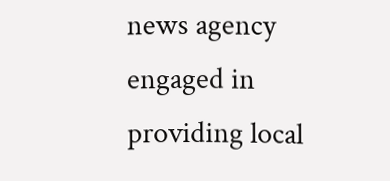news agency engaged in providing local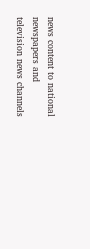news content to national newspapers and television news channels